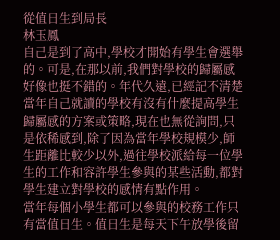從值日生到局長
林玉鳳
自己是到了高中,學校才開始有學生會選舉的。可是,在那以前,我們對學校的歸屬感好像也挺不錯的。年代久遠,已經記不清楚當年自己就讀的學校有沒有什麼提高學生歸屬感的方案或策略,現在也無從詢問,只是依稀感到,除了因為當年學校規模少,師生距離比較少以外,過往學校派給每一位學生的工作和容許學生參與的某些活動,都對學生建立對學校的感情有點作用。
當年每個小學生都可以參與的校務工作只有當值日生。值日生是每天下午放學後留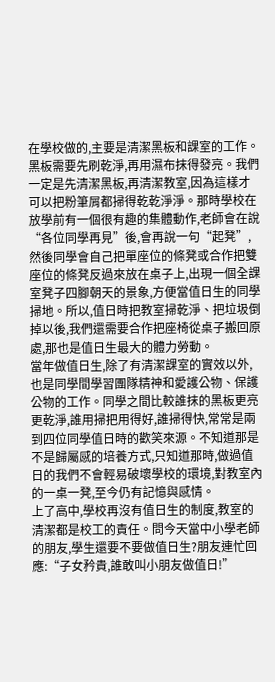在學校做的,主要是清潔黑板和課室的工作。黑板需要先刷乾淨,再用濕布抹得發亮。我們一定是先清潔黑板,再清潔教室,因為這樣才可以把粉筆屑都掃得乾乾淨淨。那時學校在放學前有一個很有趣的集體動作,老師會在說“各位同學再見”後,會再說一句“起凳”,然後同學會自己把單座位的條凳或合作把雙座位的條凳反過來放在桌子上,出現一個全課室凳子四腳朝天的景象,方便當值日生的同學掃地。所以,值日時把教室掃乾淨、把垃圾倒掉以後,我們還需要合作把座椅從桌子搬回原處,那也是值日生最大的體力勞動。
當年做值日生,除了有清潔課室的實效以外,也是同學間學習團隊精神和愛護公物、保護公物的工作。同學之間比較誰抹的黑板更亮更乾淨,誰用掃把用得好,誰掃得快,常常是兩到四位同學值日時的歡笑來源。不知道那是不是歸屬感的培養方式,只知道那時,做過值日的我們不會輕易破壞學校的環境,對教室內的一桌一凳,至今仍有記憶與感情。
上了高中,學校再沒有值日生的制度,教室的清潔都是校工的責任。問今天當中小學老師的朋友,學生還要不要做值日生?朋友連忙回應:“子女矜貴,誰敢叫小朋友做值日!”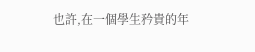也許,在一個學生矜貴的年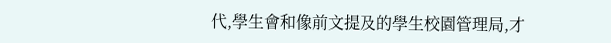代,學生會和像前文提及的學生校園管理局,才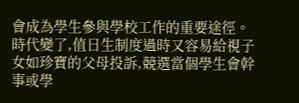會成為學生參與學校工作的重要途徑。時代變了,值日生制度過時又容易給視子女如珍寶的父母投訴,競選當個學生會幹事或學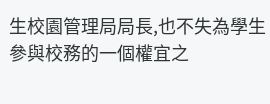生校園管理局局長,也不失為學生參與校務的一個權宜之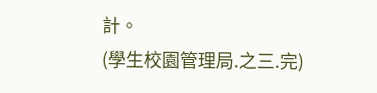計。
(學生校園管理局.之三.完)